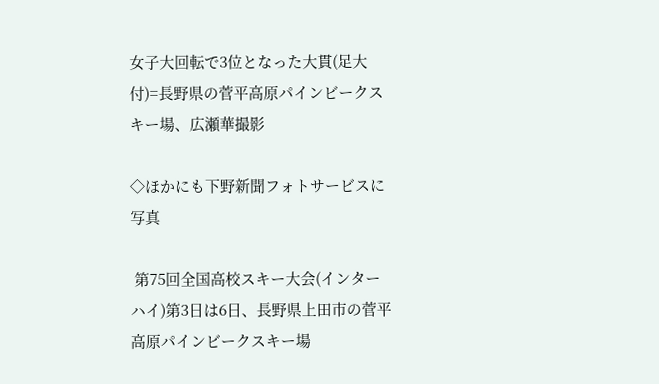女子大回転で3位となった大貫(足大付)=長野県の菅平高原パインビークスキー場、広瀬華撮影

◇ほかにも下野新聞フォトサービスに写真

 第75回全国高校スキー大会(インターハイ)第3日は6日、長野県上田市の菅平高原パインビークスキー場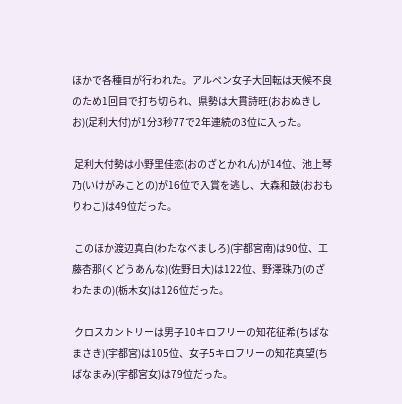ほかで各種目が行われた。アルペン女子大回転は天候不良のため1回目で打ち切られ、県勢は大貫詩旺(おおぬきしお)(足利大付)が1分3秒77で2年連続の3位に入った。

 足利大付勢は小野里佳恋(おのざとかれん)が14位、池上琴乃(いけがみことの)が16位で入賞を逃し、大森和鼓(おおもりわこ)は49位だった。

 このほか渡辺真白(わたなべましろ)(宇都宮南)は90位、工藤杏那(くどうあんな)(佐野日大)は122位、野澤珠乃(のざわたまの)(栃木女)は126位だった。

 クロスカントリーは男子10キロフリーの知花征希(ちばなまさき)(宇都宮)は105位、女子5キロフリーの知花真望(ちばなまみ)(宇都宮女)は79位だった。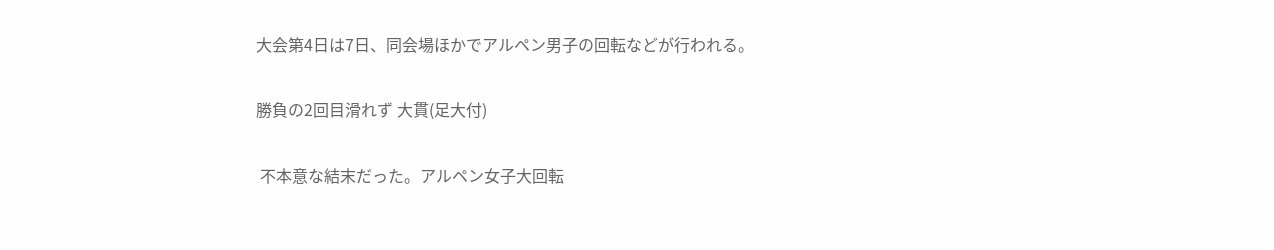大会第4日は7日、同会場ほかでアルペン男子の回転などが行われる。

勝負の2回目滑れず 大貫(足大付)

 不本意な結末だった。アルペン女子大回転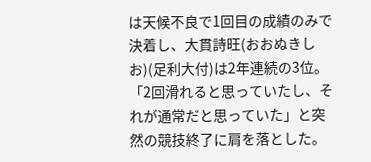は天候不良で1回目の成績のみで決着し、大貫詩旺(おおぬきしお)(足利大付)は2年連続の3位。「2回滑れると思っていたし、それが通常だと思っていた」と突然の競技終了に肩を落とした。